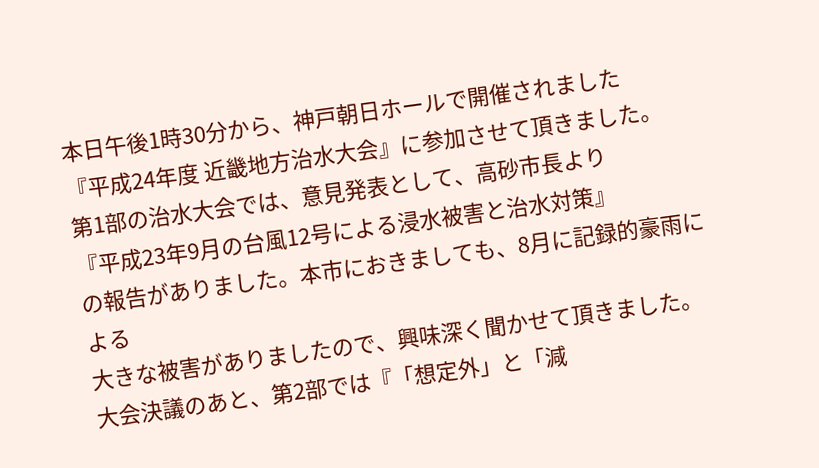本日午後1時30分から、神戸朝日ホールで開催されました
『平成24年度 近畿地方治水大会』に参加させて頂きました。
第1部の治水大会では、意見発表として、高砂市長より
『平成23年9月の台風12号による浸水被害と治水対策』
の報告がありました。本市におきましても、8月に記録的豪雨による
大きな被害がありましたので、興味深く聞かせて頂きました。
大会決議のあと、第2部では『「想定外」と「減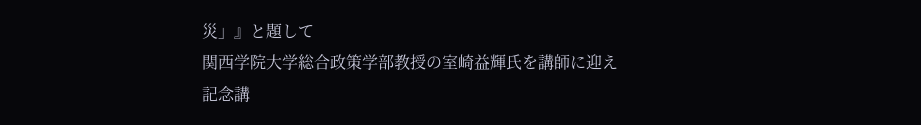災」』と題して
関西学院大学総合政策学部教授の室崎益輝氏を講師に迎え
記念講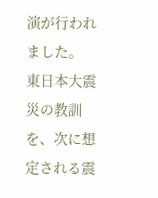演が行われました。
東日本大震災の教訓を、次に想定される震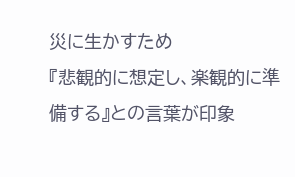災に生かすため
『悲観的に想定し、楽観的に準備する』との言葉が印象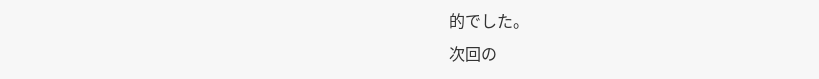的でした。
次回の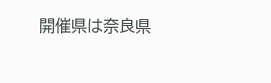開催県は奈良県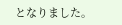となりました。